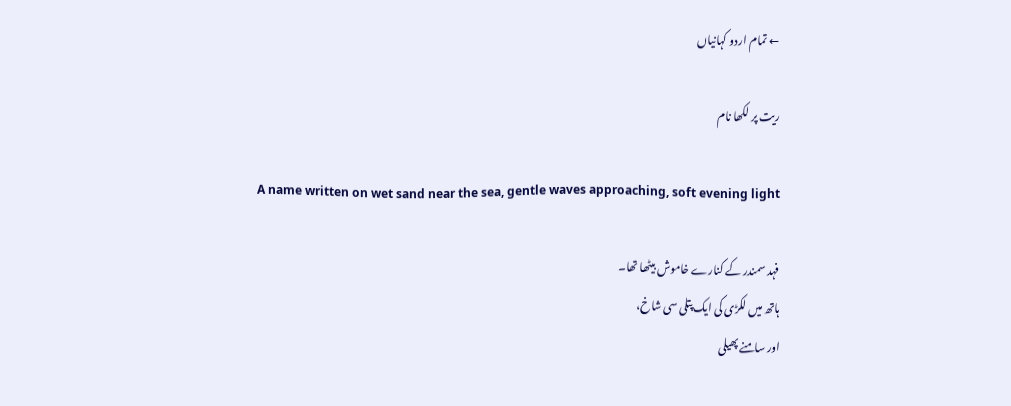← تمام اردو کہانیاں

ریت پر لکھا نام

A name written on wet sand near the sea, gentle waves approaching, soft evening light

فہد سمندر کے کنارے خاموش بیٹھا تھا۔
ہاتھ میں لکڑی کی ایک پتلی سی شاخ،
اور سامنے پھیلی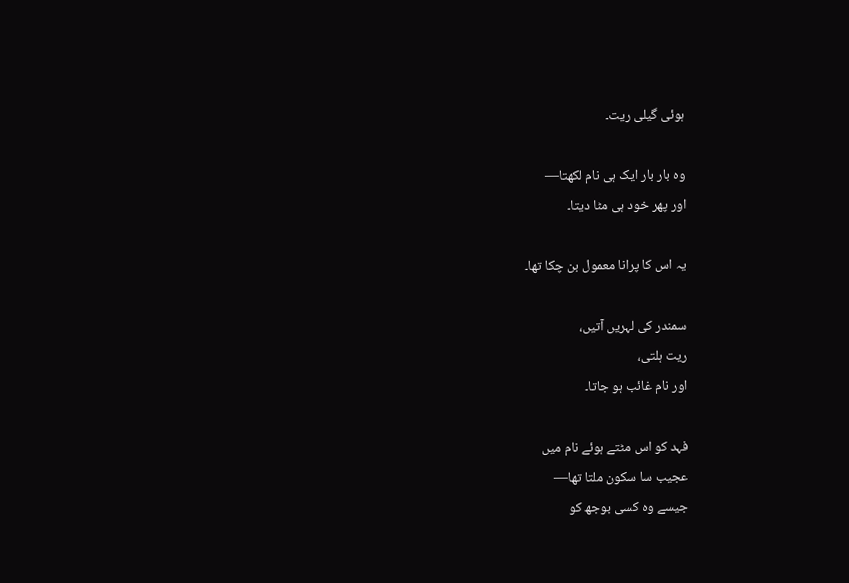ہوئی گیلی ریت۔

وہ بار بار ایک ہی نام لکھتا—
اور پھر خود ہی مٹا دیتا۔

یہ اس کا پرانا معمول بن چکا تھا۔

سمندر کی لہریں آتیں،
ریت ہلتی،
اور نام غائب ہو جاتا۔

فہد کو اس مٹتے ہوئے نام میں
عجیب سا سکون ملتا تھا—
جیسے وہ کسی بوجھ کو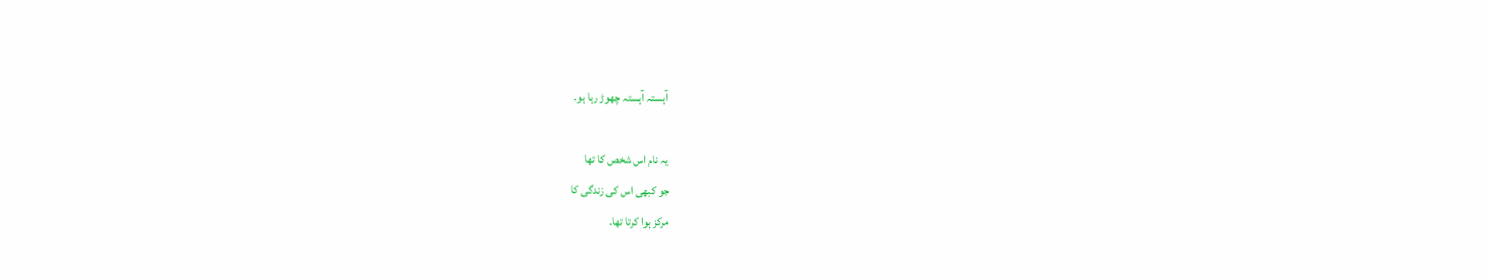آہستہ آہستہ چھوڑ رہا ہو۔

یہ نام اس شخص کا تھا
جو کبھی اس کی زندگی کا
مرکز ہوا کرتا تھا۔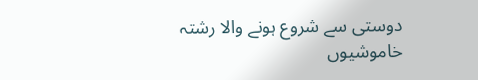دوستی سے شروع ہونے والا رشتہ
خاموشیوں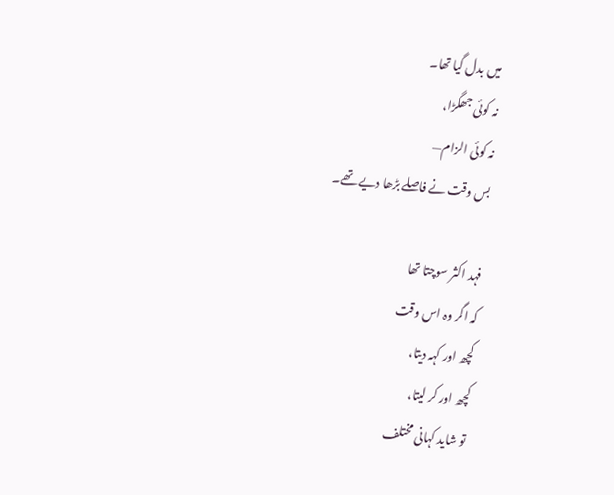میں بدل گیا تھا۔
نہ کوئی جھگڑا،
نہ کوئی الزام—
بس وقت نے فاصلے بڑھا دیے تھے۔

فہد اکثر سوچتا تھا
کہ اگر وہ اس وقت
کچھ اور کہہ دیتا،
کچھ اور کر لیتا،
تو شاید کہانی مختلف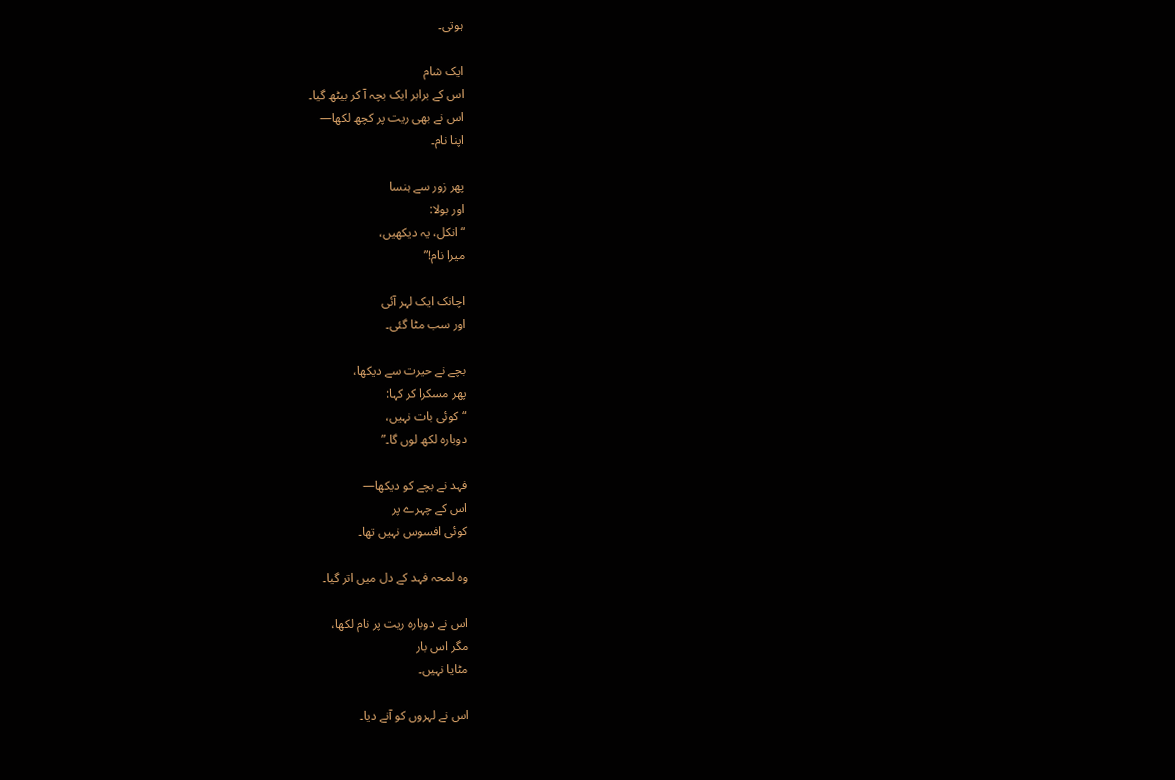ہوتی۔

ایک شام
اس کے برابر ایک بچہ آ کر بیٹھ گیا۔
اس نے بھی ریت پر کچھ لکھا—
اپنا نام۔

پھر زور سے ہنسا
اور بولا:
“انکل، یہ دیکھیں،
میرا نام!”

اچانک ایک لہر آئی
اور سب مٹا گئی۔

بچے نے حیرت سے دیکھا،
پھر مسکرا کر کہا:
“کوئی بات نہیں،
دوبارہ لکھ لوں گا۔”

فہد نے بچے کو دیکھا—
اس کے چہرے پر
کوئی افسوس نہیں تھا۔

وہ لمحہ فہد کے دل میں اتر گیا۔

اس نے دوبارہ ریت پر نام لکھا،
مگر اس بار
مٹایا نہیں۔

اس نے لہروں کو آنے دیا۔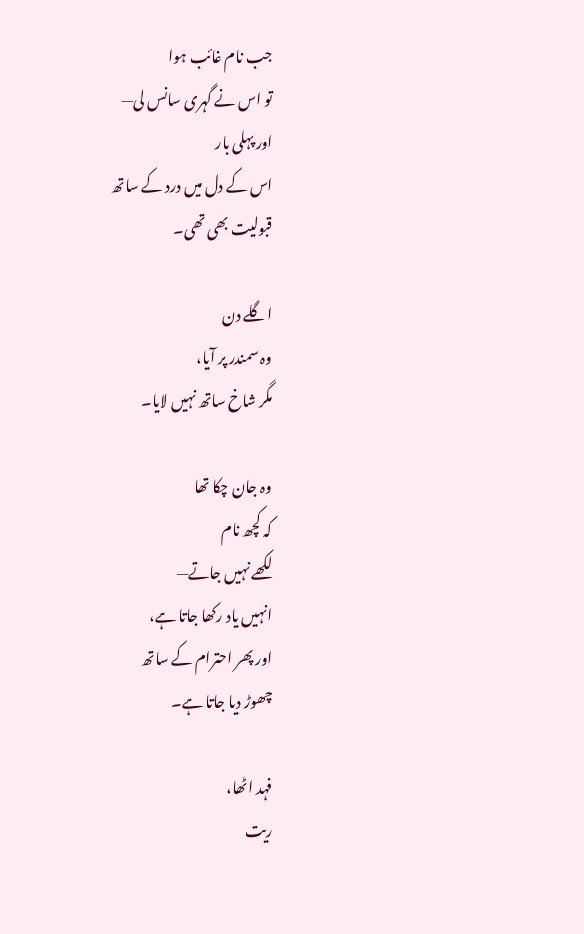جب نام غائب ہوا
تو اس نے گہری سانس لی—
اور پہلی بار
اس کے دل میں درد کے ساتھ
قبولیت بھی تھی۔

اگلے دن
وہ سمندر پر آیا،
مگر شاخ ساتھ نہیں لایا۔

وہ جان چکا تھا
کہ کچھ نام
لکھے نہیں جاتے—
انہیں یاد رکھا جاتا ہے،
اور پھر احترام کے ساتھ
چھوڑ دیا جاتا ہے۔

فہد اٹھا،
ریت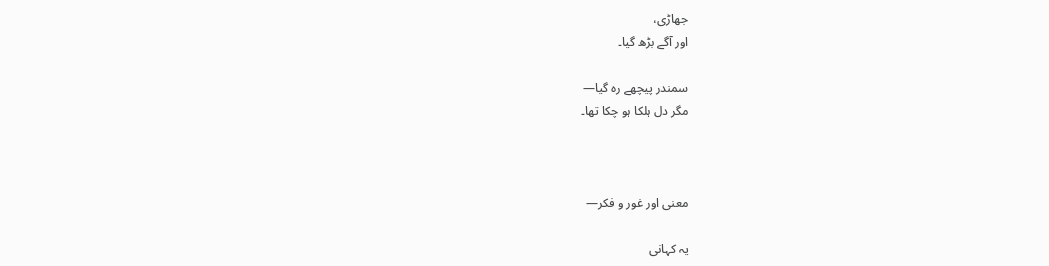جھاڑی،
اور آگے بڑھ گیا۔

سمندر پیچھے رہ گیا—
مگر دل ہلکا ہو چکا تھا۔



معنی اور غور و فکر—

یہ کہانی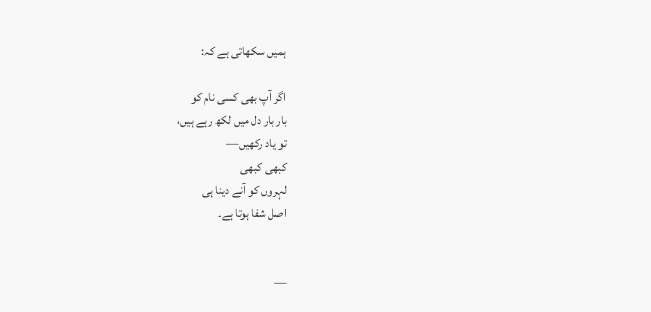ہمیں سکھاتی ہے کہ:

اگر آپ بھی کسی نام کو
بار بار دل میں لکھ رہے ہیں،
تو یاد رکھیں—
کبھی کبھی
لہروں کو آنے دینا ہی
اصل شفا ہوتا ہے۔


—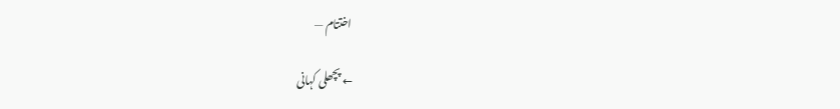اختتام —

← پچھلی کہانی